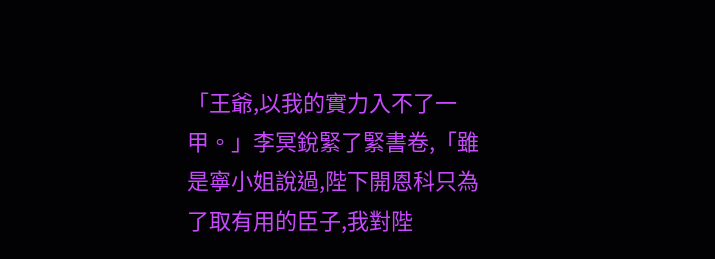「王爺,以我的實力入不了一甲。」李冥銳緊了緊書卷,「雖是寧小姐說過,陛下開恩科只為了取有用的臣子,我對陛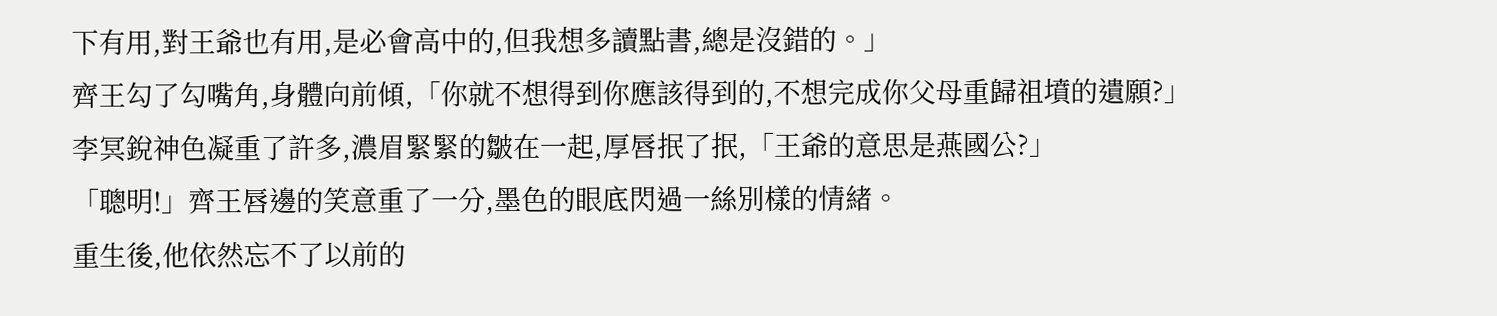下有用,對王爺也有用,是必會高中的,但我想多讀點書,總是沒錯的。」
齊王勾了勾嘴角,身體向前傾,「你就不想得到你應該得到的,不想完成你父母重歸祖墳的遺願?」
李冥銳神色凝重了許多,濃眉緊緊的皺在一起,厚唇抿了抿,「王爺的意思是燕國公?」
「聰明!」齊王唇邊的笑意重了一分,墨色的眼底閃過一絲別樣的情緒。
重生後,他依然忘不了以前的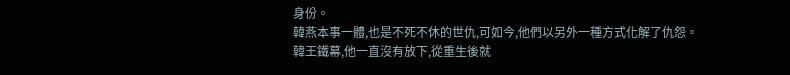身份。
韓燕本事一體,也是不死不休的世仇,可如今,他們以另外一種方式化解了仇怨。
韓王鐵幕,他一直沒有放下,從重生後就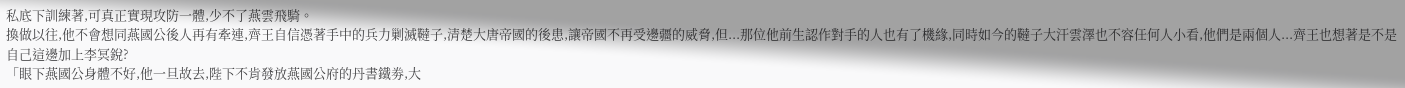私底下訓練著,可真正實現攻防一體,少不了燕雲飛騎。
換做以往,他不會想同燕國公後人再有牽連,齊王自信憑著手中的兵力剿滅韃子,清楚大唐帝國的後患,讓帝國不再受邊疆的威脅,但...那位他前生認作對手的人也有了機緣,同時如今的韃子大汗雲澤也不容任何人小看,他們是兩個人...齊王也想著是不是自己這邊加上李冥銳?
「眼下燕國公身體不好,他一旦故去,陛下不肯發放燕國公府的丹書鐵劵,大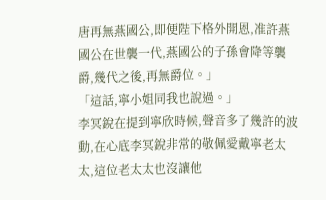唐再無燕國公,即便陛下格外開恩,准許燕國公在世襲一代,燕國公的子孫會降等襲爵,幾代之後,再無爵位。」
「這話,寧小姐同我也說過。」
李冥銳在提到寧欣時候,聲音多了幾許的波動,在心底李冥銳非常的敬佩愛戴寧老太太,這位老太太也沒讓他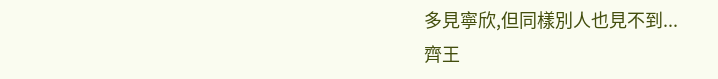多見寧欣,但同樣別人也見不到...
齊王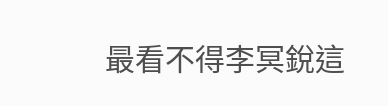最看不得李冥銳這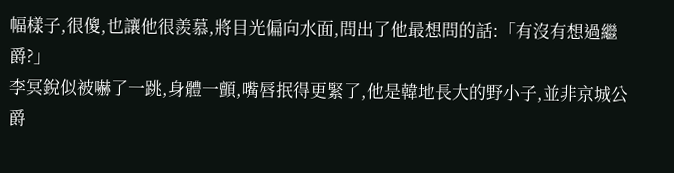幅樣子,很傻,也讓他很羨慕,將目光偏向水面,問出了他最想問的話:「有沒有想過繼爵?」
李冥銳似被嚇了一跳,身體一顫,嘴唇抿得更緊了,他是韓地長大的野小子,並非京城公爵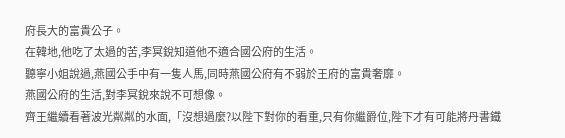府長大的富貴公子。
在韓地,他吃了太過的苦,李冥銳知道他不適合國公府的生活。
聽寧小姐說過,燕國公手中有一隻人馬,同時燕國公府有不弱於王府的富貴奢靡。
燕國公府的生活,對李冥銳來說不可想像。
齊王繼續看著波光粼粼的水面,「沒想過麼?以陛下對你的看重,只有你繼爵位,陛下才有可能將丹書鐵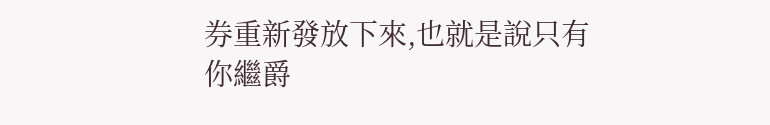券重新發放下來,也就是說只有你繼爵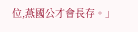位,燕國公才會長存。」